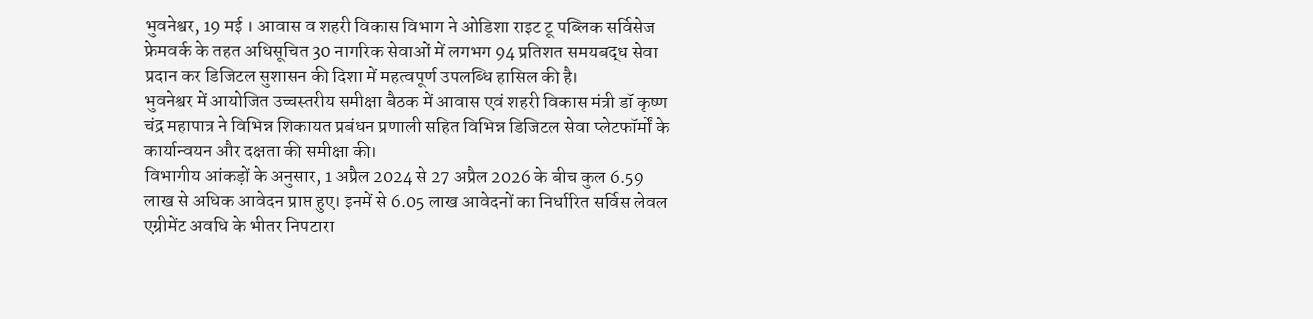भुवनेश्वर, 19 मई । आवास व शहरी विकास विभाग ने ओडिशा राइट टू पब्लिक सर्विसेज फ्रेमवर्क के तहत अधिसूचित 30 नागरिक सेवाओं में लगभग 94 प्रतिशत समयबद्ध सेवा प्रदान कर डिजिटल सुशासन की दिशा में महत्वपूर्ण उपलब्धि हासिल की है।
भुवनेश्वर में आयोजित उच्चस्तरीय समीक्षा बैठक में आवास एवं शहरी विकास मंत्री डॉ कृष्ण चंद्र महापात्र ने विभिन्न शिकायत प्रबंधन प्रणाली सहित विभिन्न डिजिटल सेवा प्लेटफॉर्मों के कार्यान्वयन और दक्षता की समीक्षा की।
विभागीय आंकड़ों के अनुसार, 1 अप्रैल 2024 से 27 अप्रैल 2026 के बीच कुल 6.59 लाख से अधिक आवेदन प्राप्त हुए। इनमें से 6.05 लाख आवेदनों का निर्धारित सर्विस लेवल एग्रीमेंट अवधि के भीतर निपटारा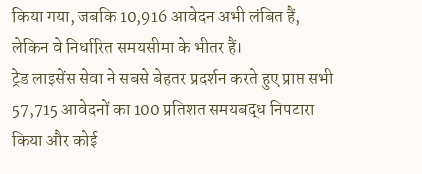किया गया, जबकि 10,916 आवेदन अभी लंबित हैं, लेकिन वे निर्धारित समयसीमा के भीतर हैं।
ट्रेड लाइसेंस सेवा ने सबसे बेहतर प्रदर्शन करते हुए प्राप्त सभी 57,715 आवेदनों का 100 प्रतिशत समयबद्ध निपटारा किया और कोई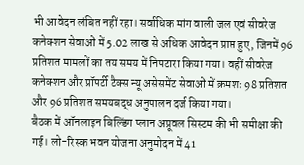भी आवेदन लंबित नहीं रहा। सर्वाधिक मांग वाली जल एवं सीवरेज कनेक्शन सेवाओं में 5.02 लाख से अधिक आवेदन प्राप्त हुए, जिनमें 96 प्रतिशत मामलों का तय समय में निपटारा किया गया। वहीं सीवरेज कनेक्शन और प्रॉपर्टी टैक्स न्यू असेसमेंट सेवाओं में क्रमशः 98 प्रतिशत और 96 प्रतिशत समयबद्ध अनुपालन दर्ज किया गया।
बैठक में ऑनलाइन बिल्डिंग प्लान अप्रूवल सिस्टम की भी समीक्षा की गई। लो-रिस्क भवन योजना अनुमोदन में 41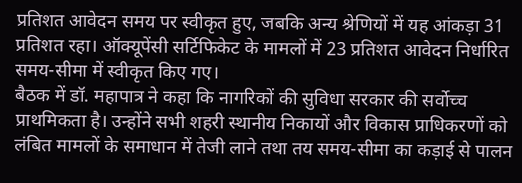प्रतिशत आवेदन समय पर स्वीकृत हुए, जबकि अन्य श्रेणियों में यह आंकड़ा 31 प्रतिशत रहा। ऑक्यूपेंसी सर्टिफिकेट के मामलों में 23 प्रतिशत आवेदन निर्धारित समय-सीमा में स्वीकृत किए गए।
बैठक में डॉ. महापात्र ने कहा कि नागरिकों की सुविधा सरकार की सर्वोच्च प्राथमिकता है। उन्होंने सभी शहरी स्थानीय निकायों और विकास प्राधिकरणों को लंबित मामलों के समाधान में तेजी लाने तथा तय समय-सीमा का कड़ाई से पालन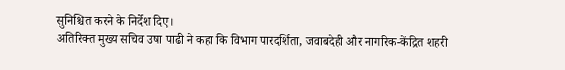सुनिश्चित करने के निर्देश दिए।
अतिरिक्त मुख्य सचिव उषा पाढी ने कहा कि विभाग पारदर्शिता, जवाबदेही और नागरिक-केंद्रित शहरी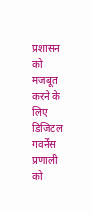प्रशासन को मजबूत करने के लिए डिजिटल गवर्नेंस प्रणाली को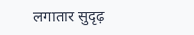लगातार सुदृढ़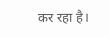कर रहा है।